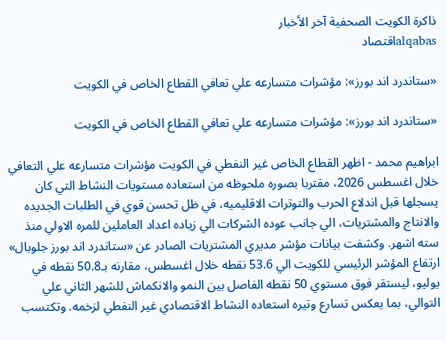ذاكرة الكويت الصحفية آخر الأخبار
alqabasاقتصاد

«ستاندرد اند بورز»: مؤشرات متسارعه علي تعافي القطاع الخاص في الكويت

«ستاندرد اند بورز»: مؤشرات متسارعه علي تعافي القطاع الخاص في الكويت

ابراهيم محمد - اظهر القطاع الخاص غير النفطي في الكويت مؤشرات متسارعه علي التعافي خلال اغسطس 2026، مقتربا بصوره ملحوظه من استعاده مستويات النشاط التي كان يسجلها قبل اندلاع الحرب والتوترات الاقليميه، في ظل تحسن قوي في الطلبات الجديده والانتاج والمشتريات، الي جانب عوده الشركات الي زياده اعداد العاملين للمره الاولي منذ سته اشهر. وكشفت بيانات مؤشر مديري المشتريات الصادر عن «ستاندرد اند بورز جلوبال» ارتفاع المؤشر الرئيسي للكويت الي 53.6 نقطه خلال اغسطس، مقارنه بـ50.8 نقطه في يوليو، ليستقر فوق مستوي 50 نقطه الفاصل بين النمو والانكماش للشهر الثاني علي التوالي، بما يعكس تسارع وتيره استعاده النشاط الاقتصادي غير النفطي لزخمه. وتكتسب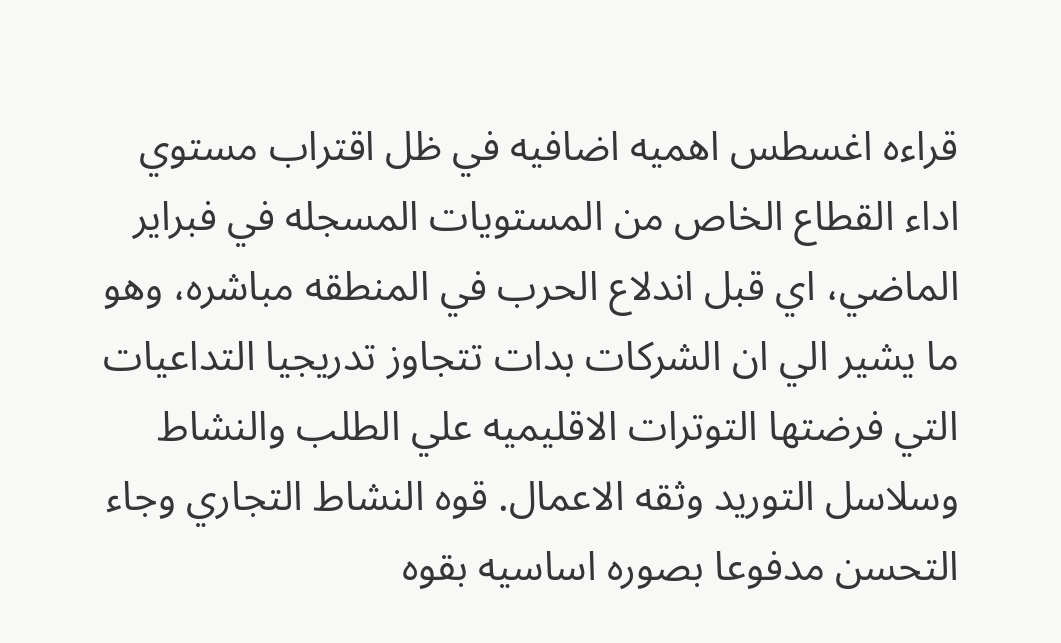قراءه اغسطس اهميه اضافيه في ظل اقتراب مستوي اداء القطاع الخاص من المستويات المسجله في فبراير الماضي، اي قبل اندلاع الحرب في المنطقه مباشره، وهو ما يشير الي ان الشركات بدات تتجاوز تدريجيا التداعيات التي فرضتها التوترات الاقليميه علي الطلب والنشاط وسلاسل التوريد وثقه الاعمال. قوه النشاط التجاري وجاء التحسن مدفوعا بصوره اساسيه بقوه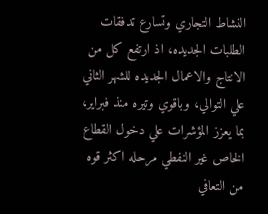النشاط التجاري وتسارع تدفقات الطلبات الجديده، اذ ارتفع كل من الانتاج والاعمال الجديده للشهر الثاني علي التوالي، وباقوي وتيره منذ فبراير، بما يعزز المؤشرات علي دخول القطاع الخاص غير النفطي مرحله اكثر قوه من التعافي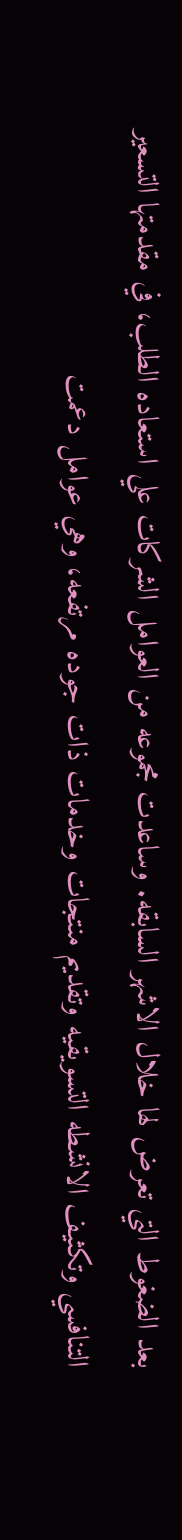بعد الضغوط التي تعرض لها خلال الاشهر السابقه. وساعدت مجموعه من العوامل الشركات علي استعاده الطلب، في مقدمتها التسعير التنافسي وتكثيف الانشطه التسويقيه وتقديم منتجات وخدمات ذات جوده مرتفعه، وهي عوامل دعمت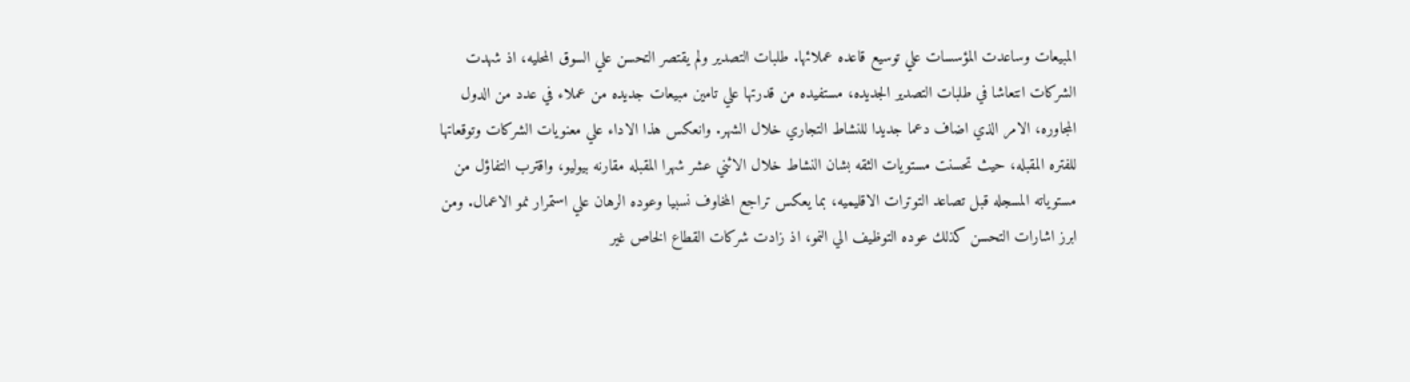المبيعات وساعدت المؤسسات علي توسيع قاعده عملائها. طلبات التصدير ولم يقتصر التحسن علي السوق المحليه، اذ شهدت الشركات انتعاشا في طلبات التصدير الجديده، مستفيده من قدرتها علي تامين مبيعات جديده من عملاء في عدد من الدول المجاوره، الامر الذي اضاف دعما جديدا للنشاط التجاري خلال الشهر. وانعكس هذا الاداء علي معنويات الشركات وتوقعاتها للفتره المقبله، حيث تحسنت مستويات الثقه بشان النشاط خلال الاثني عشر شهرا المقبله مقارنه بيوليو، واقترب التفاؤل من مستوياته المسجله قبل تصاعد التوترات الاقليميه، بما يعكس تراجع المخاوف نسبيا وعوده الرهان علي استمرار نمو الاعمال. ومن ابرز اشارات التحسن كذلك عوده التوظيف الي النمو، اذ زادت شركات القطاع الخاص غير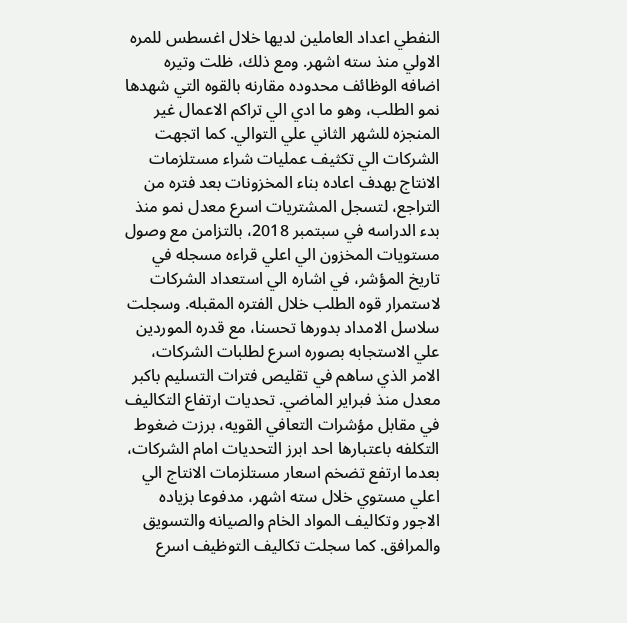النفطي اعداد العاملين لديها خلال اغسطس للمره الاولي منذ سته اشهر. ومع ذلك، ظلت وتيره اضافه الوظائف محدوده مقارنه بالقوه التي شهدها نمو الطلب، وهو ما ادي الي تراكم الاعمال غير المنجزه للشهر الثاني علي التوالي. كما اتجهت الشركات الي تكثيف عمليات شراء مستلزمات الانتاج بهدف اعاده بناء المخزونات بعد فتره من التراجع، لتسجل المشتريات اسرع معدل نمو منذ بدء الدراسه في سبتمبر 2018، بالتزامن مع وصول مستويات المخزون الي اعلي قراءه مسجله في تاريخ المؤشر، في اشاره الي استعداد الشركات لاستمرار قوه الطلب خلال الفتره المقبله. وسجلت سلاسل الامداد بدورها تحسنا، مع قدره الموردين علي الاستجابه بصوره اسرع لطلبات الشركات، الامر الذي ساهم في تقليص فترات التسليم باكبر معدل منذ فبراير الماضي. تحديات ارتفاع التكاليف في مقابل مؤشرات التعافي القويه، برزت ضغوط التكلفه باعتبارها احد ابرز التحديات امام الشركات، بعدما ارتفع تضخم اسعار مستلزمات الانتاج الي اعلي مستوي خلال سته اشهر، مدفوعا بزياده الاجور وتكاليف المواد الخام والصيانه والتسويق والمرافق. كما سجلت تكاليف التوظيف اسرع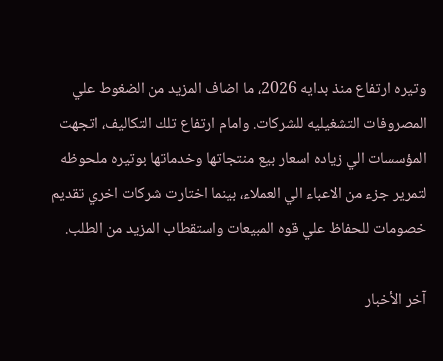وتيره ارتفاع منذ بدايه 2026، ما اضاف المزيد من الضغوط علي المصروفات التشغيليه للشركات. وامام ارتفاع تلك التكاليف، اتجهت المؤسسات الي زياده اسعار بيع منتجاتها وخدماتها بوتيره ملحوظه لتمرير جزء من الاعباء الي العملاء، بينما اختارت شركات اخري تقديم خصومات للحفاظ علي قوه المبيعات واستقطاب المزيد من الطلب.

آخر الأخبار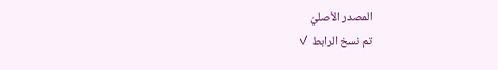المصدر الأصليّ
تم نسخ الرابط ✓